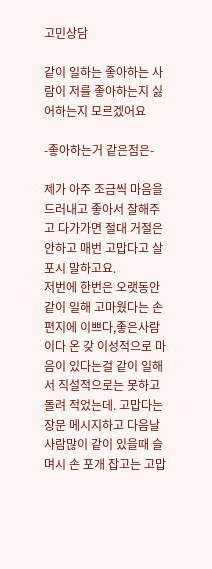고민상담

같이 일하는 좋아하는 사람이 저를 좋아하는지 싫어하는지 모르겠어요

-좋아하는거 같은점은-

제가 아주 조금씩 마음을 드러내고 좋아서 잘해주고 다가가면 절대 거절은 안하고 매번 고맙다고 살포시 말하고요.
저번에 한번은 오랫동안 같이 일해 고마웠다는 손편지에 이쁘다,좋은사람이다 온 갖 이성적으로 마음이 있다는걸 같이 일해서 직설적으로는 못하고 돌려 적었는데. 고맙다는 장문 메시지하고 다음날 사람많이 같이 있을때 슬며시 손 포개 잡고는 고맙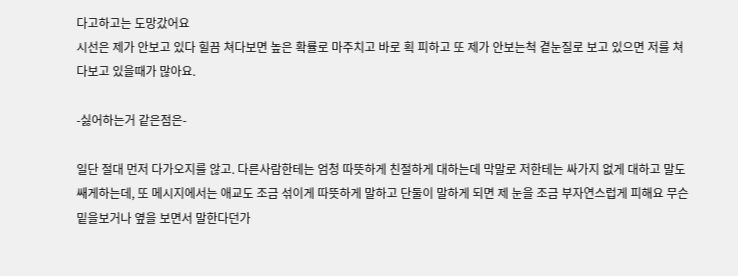다고하고는 도망갔어요
시선은 제가 안보고 있다 힐끔 쳐다보면 높은 확률로 마주치고 바로 획 피하고 또 제가 안보는척 곁눈질로 보고 있으면 저를 쳐다보고 있을때가 많아요.

-싫어하는거 같은점은-

일단 절대 먼저 다가오지를 않고. 다른사람한테는 엄청 따뜻하게 친절하게 대하는데 막말로 저한테는 싸가지 없게 대하고 말도 쌔게하는데, 또 메시지에서는 애교도 조금 섞이게 따뜻하게 말하고 단둘이 말하게 되면 제 눈을 조금 부자연스럽게 피해요 무슨 밑을보거나 옆을 보면서 말한다던가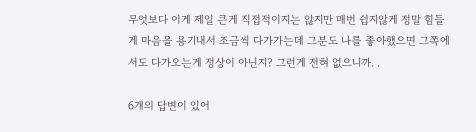무엇보다 이게 제일 큰게 직접적이지는 않지만 매번 쉽지않게 정말 힘들게 마음을 용기내서 조금씩 다가가는데 그분도 나를 좋아했으면 그쪽에서도 다가오는게 정상이 아닌지? 그런게 전혀 없으니까. .

6개의 답변이 있어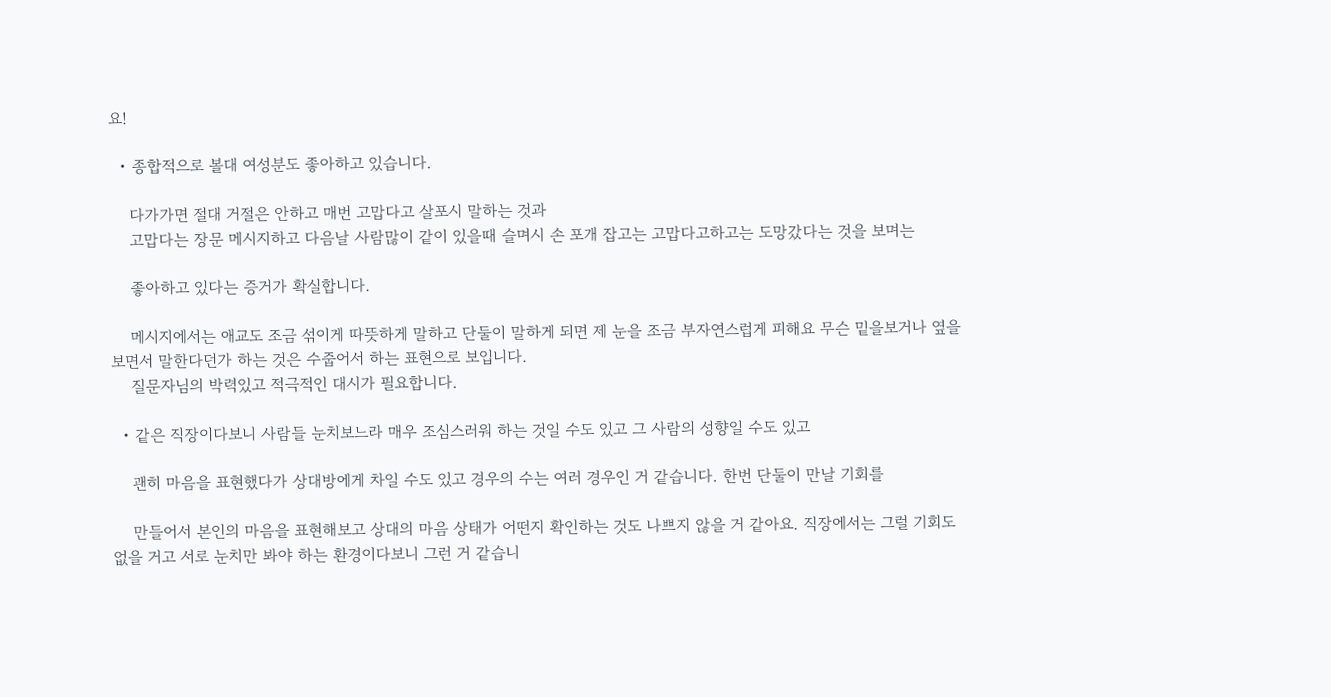요!

  • 종합적으로 볼대 여성분도 좋아하고 있습니다.

    다가가면 절대 거절은 안하고 매번 고맙다고 살포시 말하는 것과
    고맙다는 장문 메시지하고 다음날 사람많이 같이 있을때 슬며시 손 포개 잡고는 고맙다고하고는 도망갔다는 것을 보며는

    좋아하고 있다는 증거가 확실합니다.

    메시지에서는 애교도 조금 섞이게 따뜻하게 말하고 단둘이 말하게 되면 제 눈을 조금 부자연스럽게 피해요 무슨 밑을보거나 옆을 보면서 말한다던가 하는 것은 수줍어서 하는 표현으로 보입니다.
    질문자님의 박력있고 적극적인 대시가 필요합니다.

  • 같은 직장이다보니 사람들 눈치보느라 매우 조심스러워 하는 것일 수도 있고 그 사람의 성향일 수도 있고

    괜히 마음을 표현했다가 상대방에게 차일 수도 있고 경우의 수는 여러 경우인 거 같습니다. 한번 단둘이 만날 기회를

    만들어서 본인의 마음을 표현해보고 상대의 마음 상태가 어떤지 확인하는 것도 나쁘지 않을 거 같아요. 직장에서는 그럴 기회도 없을 거고 서로 눈치만 봐야 하는 환경이다보니 그런 거 같습니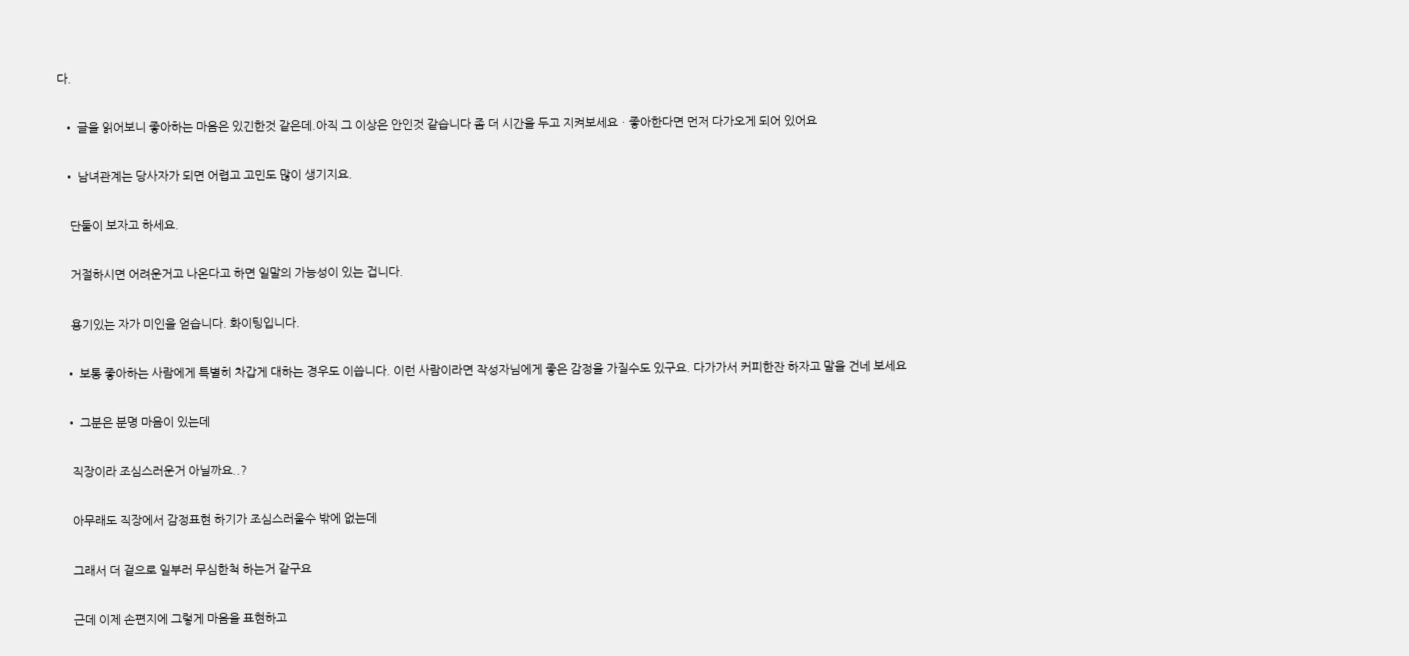다.

  • 글을 읽어보니 좋아하는 마음은 있긴한것 같은데.아직 그 이상은 안인것 같습니다 좀 더 시간을 두고 지켜보세요ㆍ좋아한다면 먼저 다가오게 되어 있어요

  • 남녀관계는 당사자가 되면 어렵고 고민도 많이 생기지요.

    단둘이 보자고 하세요.

    거절하시면 어려운거고 나온다고 하면 일말의 가능성이 있는 겁니다.

    용기있는 자가 미인을 얻습니다. 화이팅입니다.

  • 보통 좋아하는 사람에게 특별히 차갑게 대하는 경우도 이씁니다. 이런 사람이라면 작성자님에게 좋은 감정을 가질수도 있구요. 다가가서 커피한잔 하자고 말을 건네 보세요

  • 그분은 분명 마음이 있는데

    직장이라 조심스러운거 아닐까요..?

    아무래도 직장에서 감정표현 하기가 조심스러울수 밖에 없는데

    그래서 더 겉으로 일부러 무심한척 하는거 같구요

    근데 이제 손편지에 그렇게 마음을 표현하고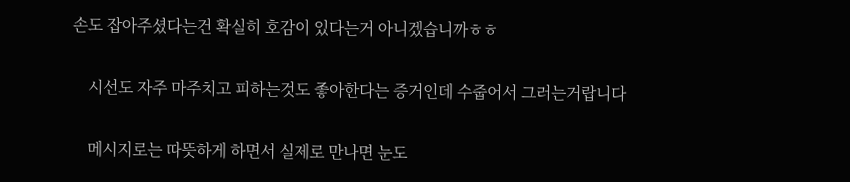손도 잡아주셨다는건 확실히 호감이 있다는거 아니겠습니까ㅎㅎ

    시선도 자주 마주치고 피하는것도 좋아한다는 증거인데 수줍어서 그러는거랍니다

    메시지로는 따뜻하게 하면서 실제로 만나면 눈도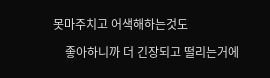못마주치고 어색해하는것도

    좋아하니까 더 긴장되고 떨리는거에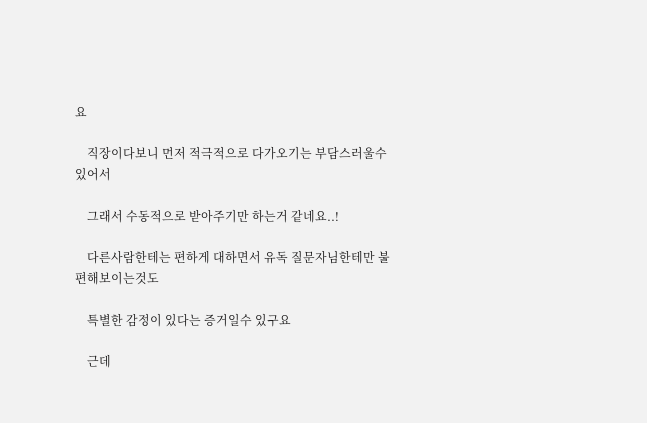요

    직장이다보니 먼저 적극적으로 다가오기는 부담스러울수 있어서

    그래서 수동적으로 받아주기만 하는거 같네요..!

    다른사람한테는 편하게 대하면서 유독 질문자님한테만 불편해보이는것도

    특별한 감정이 있다는 증거일수 있구요

    근데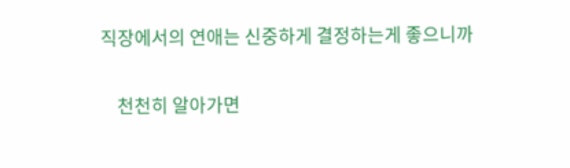직장에서의 연애는 신중하게 결정하는게 좋으니까

    천천히 알아가면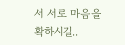서 서로 마음을 확하시길..